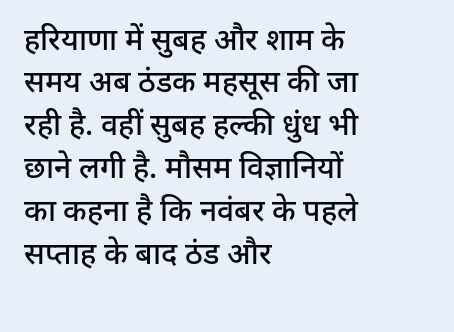हरियाणा में सुबह और शाम के समय अब ठंडक महसूस की जा रही है. वहीं सुबह हल्की धुंध भी छाने लगी है. मौसम विज्ञानियों का कहना है कि नवंबर के पहले सप्ताह के बाद ठंड और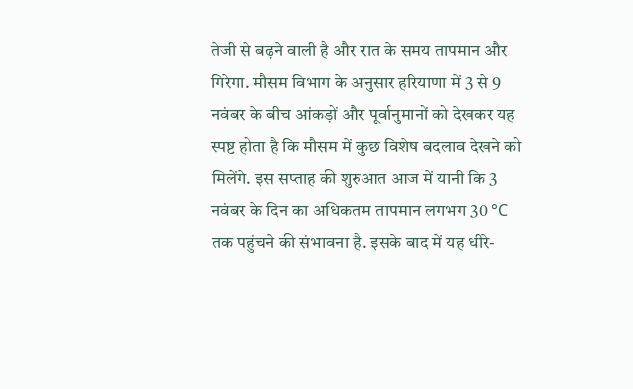तेजी से बढ़ने वाली है और रात के समय तापमान और गिरेगा. मौसम विभाग के अनुसार हरियाणा में 3 से 9 नवंबर के बीच आंकड़ों और पूर्वानुमानों को देखकर यह स्पष्ट होता है कि मौसम में कुछ विशेष बदलाव देखने को मिलेंगे. इस सप्ताह की शुरुआत आज में यानी कि 3 नवंबर के दिन का अधिकतम तापमान लगभग 30 °C तक पहुंचने की संभावना है. इसके बाद में यह धीरे-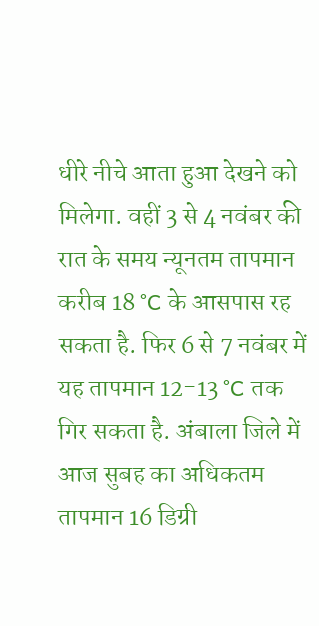धीरे नीचे आता हुआ देखने को मिलेगा. वहीं 3 से 4 नवंबर की रात के समय न्यूनतम तापमान करीब 18 °C के आसपास रह सकता है. फिर 6 से 7 नवंबर में यह तापमान 12-13 °C तक गिर सकता है. अंबाला जिले में आज सुबह का अधिकतम तापमान 16 डिग्री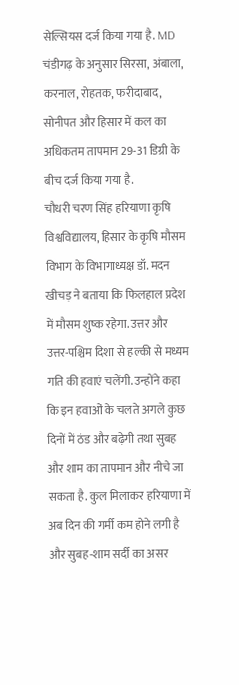सेल्सियस दर्ज किया गया है. MD चंडीगढ़ के अनुसार सिरसा, अंबाला, करनाल, रोहतक, फरीदाबाद, सोनीपत और हिसार में कल का अधिकतम तापमान 29-31 डिग्री के बीच दर्ज किया गया है.
चौधरी चरण सिंह हरियाणा कृषि विश्वविद्यालय, हिसार के कृषि मौसम विभाग के विभागाध्यक्ष डॉ. मदन खीचड़ ने बताया कि फिलहाल प्रदेश में मौसम शुष्क रहेगा. उत्तर और उत्तर-पश्चिम दिशा से हल्की से मध्यम गति की हवाएं चलेंगी. उन्होंने कहा कि इन हवाओं के चलते अगले कुछ दिनों में ठंड और बढ़ेगी तथा सुबह और शाम का तापमान और नीचे जा सकता है. कुल मिलाकर हरियाणा में अब दिन की गर्मी कम होने लगी है और सुबह-शाम सर्दी का असर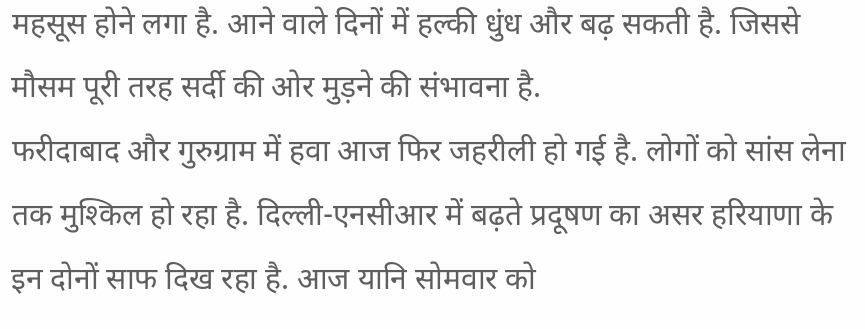महसूस होने लगा है. आने वाले दिनों में हल्की धुंध और बढ़ सकती है. जिससे मौसम पूरी तरह सर्दी की ओर मुड़ने की संभावना है.
फरीदाबाद और गुरुग्राम में हवा आज फिर जहरीली हो गई है. लोगों को सांस लेना तक मुश्किल हो रहा है. दिल्ली-एनसीआर में बढ़ते प्रदूषण का असर हरियाणा के इन दोनों साफ दिख रहा है. आज यानि सोमवार को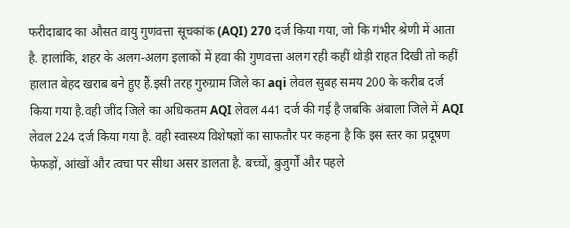फरीदाबाद का औसत वायु गुणवत्ता सूचकांक (AQI) 270 दर्ज किया गया, जो कि गंभीर श्रेणी में आता है. हालांकि, शहर के अलग-अलग इलाकों में हवा की गुणवत्ता अलग रही कहीं थोड़ी राहत दिखी तो कहीं हालात बेहद खराब बने हुए हैं.इसी तरह गुरुग्राम जिले का aqi लेवल सुबह समय 200 के करीब दर्ज किया गया है.वही जींद जिले का अधिकतम AQI लेवल 441 दर्ज की गई है जबकि अंबाला जिले में AQI लेवल 224 दर्ज किया गया है. वही स्वास्थ्य विशेषज्ञों का साफतौर पर कहना है कि इस स्तर का प्रदूषण फेफड़ों, आंखों और त्वचा पर सीधा असर डालता है. बच्चों, बुजुर्गों और पहले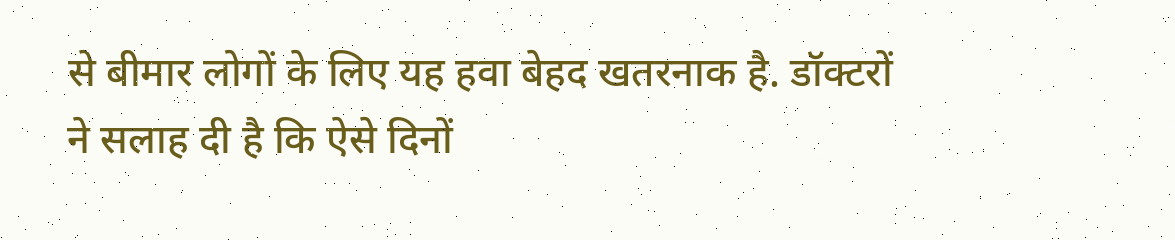से बीमार लोगों के लिए यह हवा बेहद खतरनाक है. डॉक्टरों ने सलाह दी है कि ऐसे दिनों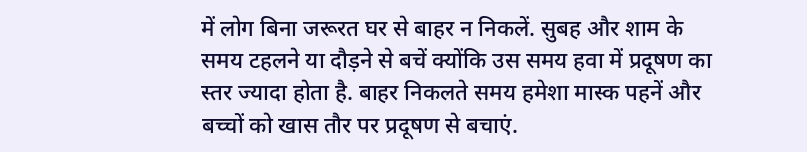में लोग बिना जरूरत घर से बाहर न निकलें. सुबह और शाम के समय टहलने या दौड़ने से बचें क्योंकि उस समय हवा में प्रदूषण का स्तर ज्यादा होता है. बाहर निकलते समय हमेशा मास्क पहनें और बच्चों को खास तौर पर प्रदूषण से बचाएं.